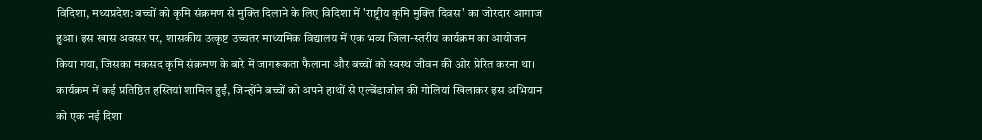विदिशा, मध्यप्रदेश: बच्चों को कृमि संक्रमण से मुक्ति दिलाने के लिए विदिशा में 'राष्ट्रीय कृमि मुक्ति दिवस' का जोरदार आगाज हुआ। इस खास अवसर पर, शासकीय उत्कृष्ट उच्चतर माध्यमिक विद्यालय में एक भव्य जिला-स्तरीय कार्यक्रम का आयोजन किया गया, जिसका मकसद कृमि संक्रमण के बारे में जागरूकता फैलाना और बच्चों को स्वस्थ जीवन की ओर प्रेरित करना था। कार्यक्रम में कई प्रतिष्ठित हस्तियां शामिल हुईं, जिन्होंने बच्चों को अपने हाथों से एल्बेंडाजोल की गोलियां खिलाकर इस अभियान को एक नई दिशा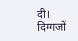दी।
दिग्गजों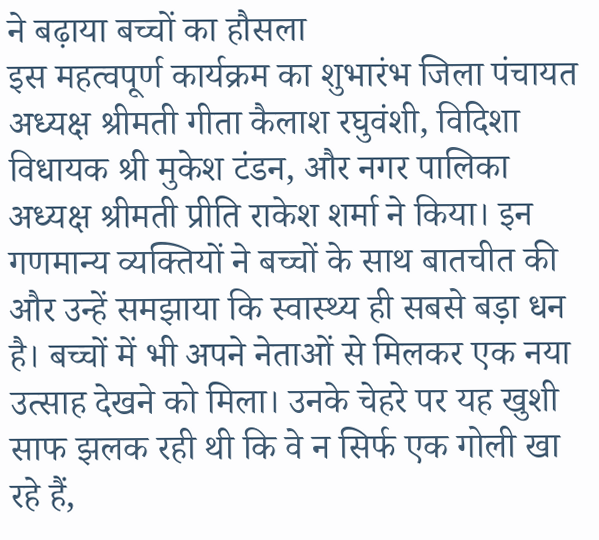ने बढ़ाया बच्चों का हौसला
इस महत्वपूर्ण कार्यक्रम का शुभारंभ जिला पंचायत अध्यक्ष श्रीमती गीता कैलाश रघुवंशी, विदिशा विधायक श्री मुकेश टंडन, और नगर पालिका अध्यक्ष श्रीमती प्रीति राकेश शर्मा ने किया। इन गणमान्य व्यक्तियों ने बच्चों के साथ बातचीत की और उन्हें समझाया कि स्वास्थ्य ही सबसे बड़ा धन है। बच्चों में भी अपने नेताओं से मिलकर एक नया उत्साह देखने को मिला। उनके चेहरे पर यह खुशी साफ झलक रही थी कि वे न सिर्फ एक गोली खा रहे हैं,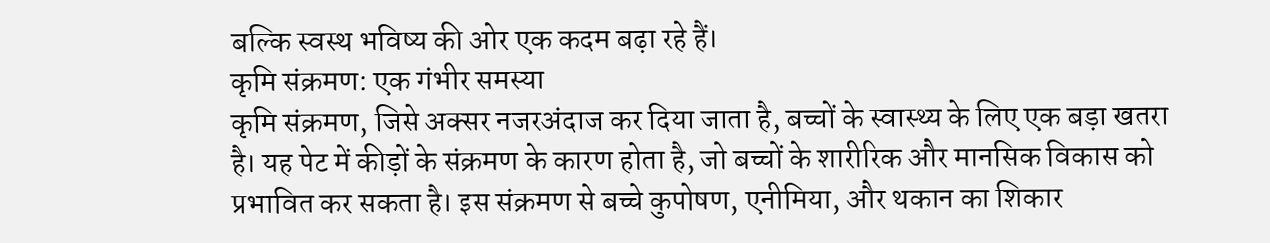बल्कि स्वस्थ भविष्य की ओर एक कदम बढ़ा रहे हैं।
कृमि संक्रमण: एक गंभीर समस्या
कृमि संक्रमण, जिसे अक्सर नजरअंदाज कर दिया जाता है, बच्चों के स्वास्थ्य के लिए एक बड़ा खतरा है। यह पेट में कीड़ों के संक्रमण के कारण होता है, जो बच्चों के शारीरिक और मानसिक विकास को प्रभावित कर सकता है। इस संक्रमण से बच्चे कुपोषण, एनीमिया, और थकान का शिकार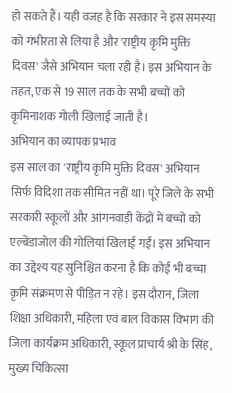हो सकते हैं। यही वजह है कि सरकार ने इस समस्या को गंभीरता से लिया है और 'राष्ट्रीय कृमि मुक्ति दिवस' जैसे अभियान चला रही है। इस अभियान के तहत, एक से 19 साल तक के सभी बच्चों को कृमिनाशक गोली खिलाई जाती है।
अभियान का व्यापक प्रभाव
इस साल का 'राष्ट्रीय कृमि मुक्ति दिवस' अभियान सिर्फ विदिशा तक सीमित नहीं था। पूरे जिले के सभी सरकारी स्कूलों और आंगनवाड़ी केंद्रों में बच्चों को एल्बेंडाजोल की गोलियां खिलाई गईं। इस अभियान का उद्देश्य यह सुनिश्चित करना है कि कोई भी बच्चा कृमि संक्रमण से पीड़ित न रहे। इस दौरान, जिला शिक्षा अधिकारी, महिला एवं बाल विकास विभाग की जिला कार्यक्रम अधिकारी, स्कूल प्राचार्य श्री के सिंह, मुख्य चिकित्सा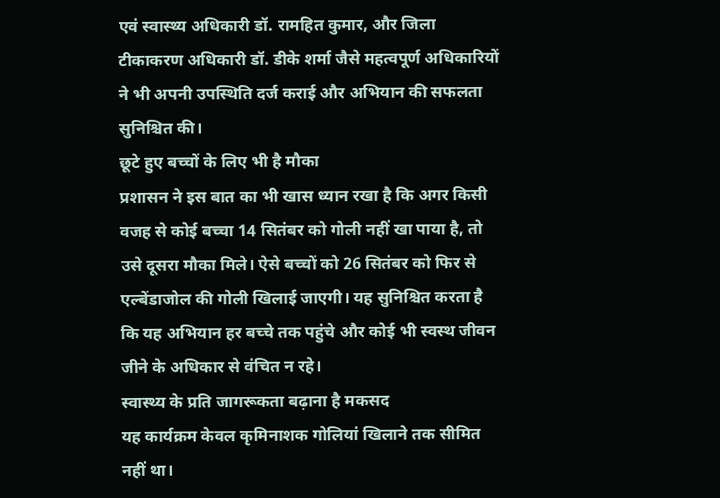एवं स्वास्थ्य अधिकारी डॉ. रामहित कुमार, और जिला टीकाकरण अधिकारी डॉ. डीके शर्मा जैसे महत्वपूर्ण अधिकारियों ने भी अपनी उपस्थिति दर्ज कराई और अभियान की सफलता सुनिश्चित की।
छूटे हुए बच्चों के लिए भी है मौका
प्रशासन ने इस बात का भी खास ध्यान रखा है कि अगर किसी वजह से कोई बच्चा 14 सितंबर को गोली नहीं खा पाया है, तो उसे दूसरा मौका मिले। ऐसे बच्चों को 26 सितंबर को फिर से एल्बेंडाजोल की गोली खिलाई जाएगी। यह सुनिश्चित करता है कि यह अभियान हर बच्चे तक पहुंचे और कोई भी स्वस्थ जीवन जीने के अधिकार से वंचित न रहे।
स्वास्थ्य के प्रति जागरूकता बढ़ाना है मकसद
यह कार्यक्रम केवल कृमिनाशक गोलियां खिलाने तक सीमित नहीं था।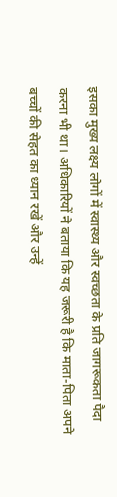इसका मुख्य लक्ष्य लोगों में स्वास्थ्य और स्वच्छता के प्रति जागरूकता पैदा करना भी था। अधिकारियों ने बताया कि यह जरूरी है कि माता-पिता अपने बच्चों की सेहत का ध्यान रखें और उन्हें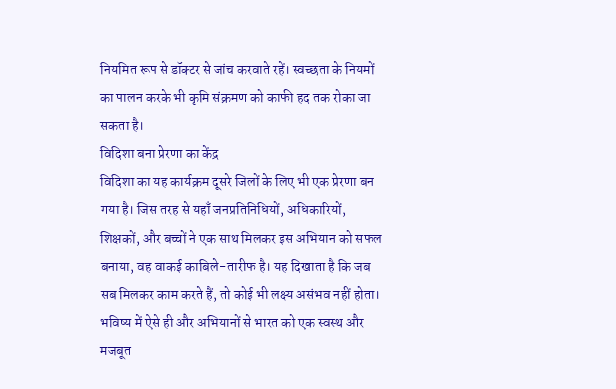नियमित रूप से डॉक्टर से जांच करवाते रहें। स्वच्छता के नियमों का पालन करके भी कृमि संक्रमण को काफी हद तक रोका जा सकता है।
विदिशा बना प्रेरणा का केंद्र
विदिशा का यह कार्यक्रम दूसरे जिलों के लिए भी एक प्रेरणा बन गया है। जिस तरह से यहाँ जनप्रतिनिधियों, अधिकारियों, शिक्षकों, और बच्चों ने एक साथ मिलकर इस अभियान को सफल बनाया, वह वाकई काबिले-तारीफ है। यह दिखाता है कि जब सब मिलकर काम करते हैं, तो कोई भी लक्ष्य असंभव नहीं होता। भविष्य में ऐसे ही और अभियानों से भारत को एक स्वस्थ और मजबूत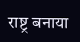राष्ट्र बनाया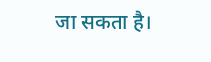जा सकता है।